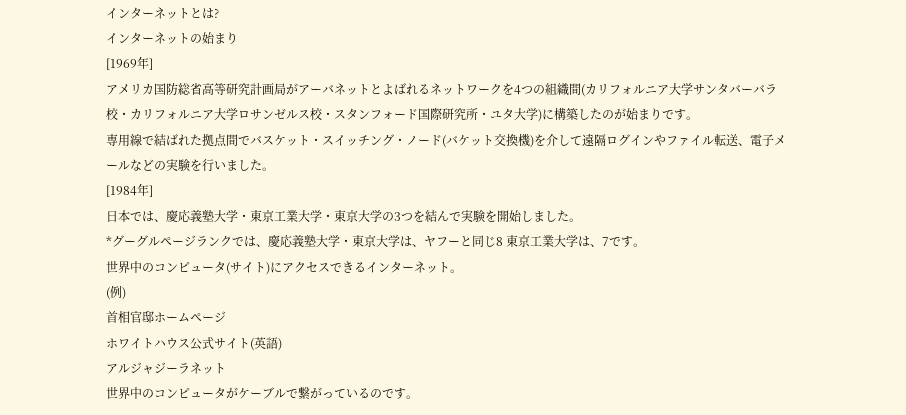インターネットとは?
インターネットの始まり
[1969年]
アメリカ国防総省高等研究計画局がアーバネットとよばれるネットワークを4つの組織間(カリフォルニア大学サンタバーバラ校・カリフォルニア大学ロサンゼルス校・スタンフォード国際研究所・ユタ大学)に構築したのが始まりです。
専用線で結ばれた拠点間でバスケット・スイッチング・ノード(バケット交換機)を介して遠隔ログインやファイル転送、電子メールなどの実験を行いました。
[1984年]
日本では、慶応義塾大学・東京工業大学・東京大学の3つを結んで実験を開始しました。
*グーグルページランクでは、慶応義塾大学・東京大学は、ヤフーと同じ8 東京工業大学は、7です。
世界中のコンピュータ(サイト)にアクセスできるインターネット。
(例)
首相官邸ホームページ
ホワイトハウス公式サイト(英語)
アルジャジーラネット
世界中のコンピュータがケーブルで繋がっているのです。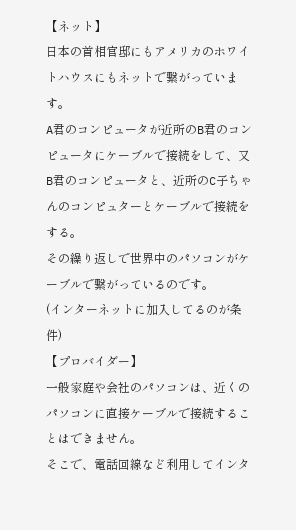【ネット】
日本の首相官邸にもアメリカのホワイトハウスにもネットで繋がっています。
A君のコンピュータが近所のB君のコンピュータにケーブルで接続をして、又B君のコンピュータと、近所のC子ちゃんのコンピュターとケーブルで接続をする。
その繰り返しで世界中のパソコンがケーブルで繋がっているのです。
(インターネットに加入してるのが条件)
【プロバイダー】
一般家庭や会社のパソコンは、近くのパソコンに直接ケーブルで接続することはできません。
そこで、電話回線など利用してインタ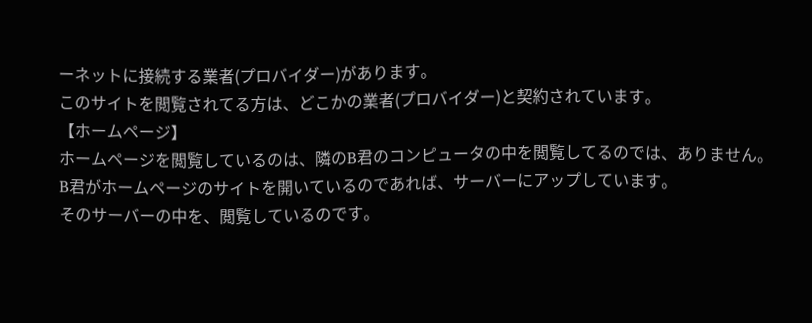ーネットに接続する業者(プロバイダー)があります。
このサイトを閲覧されてる方は、どこかの業者(プロバイダー)と契約されています。
【ホームページ】
ホームページを閲覧しているのは、隣のB君のコンピュータの中を閲覧してるのでは、ありません。
B君がホームページのサイトを開いているのであれば、サーバーにアップしています。
そのサーバーの中を、閲覧しているのです。